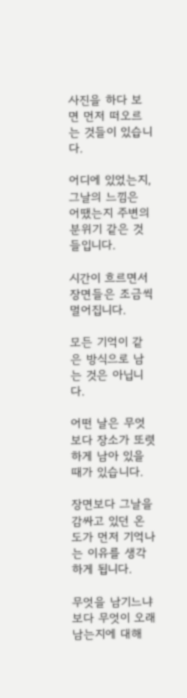사진을 하다 보면 먼저 떠오르는 것들이 있습니다.

어디에 있었는지, 그날의 느낌은 어땠는지 주변의 분위기 같은 것들입니다.

시간이 흐르면서 장면들은 조금씩 멀어집니다.

모든 기억이 같은 방식으로 남는 것은 아닙니다.

어떤 날은 무엇보다 장소가 또렷하게 남아 있을 때가 있습니다.

장면보다 그날을 감싸고 있던 온도가 먼저 기억나는 이유를 생각하게 됩니다.

무엇을 남기느냐보다 무엇이 오래 남는지에 대해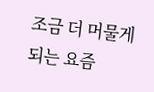조금 더 머물게 되는 요즘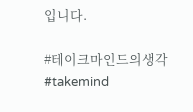입니다.

#테이크마인드의생각 #takemind